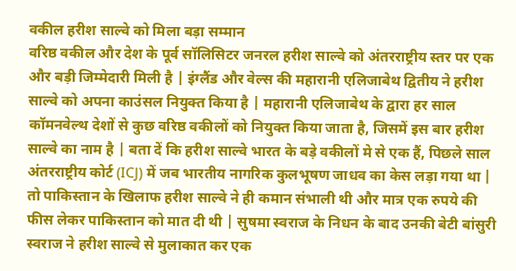वकील हरीश साल्वे को मिला बड़ा सम्मान
वरिष्ठ वकील और देश के पूर्व सॉलिसिटर जनरल हरीश साल्वे को अंतरराष्ट्रीय स्तर पर एक और बड़ी जिम्मेदारी मिली है | इंग्लैंड और वेल्स की महारानी एलिजाबेथ द्वितीय ने हरीश साल्वे को अपना काउंसल नियुक्त किया है | महारानी एलिजाबेथ के द्वारा हर साल कॉमनवेल्थ देशों से कुछ वरिष्ठ वकीलों को नियुक्त किया जाता है, जिसमें इस बार हरीश साल्वे का नाम है | बता दें कि हरीश साल्वे भारत के बड़े वकीलों मे से एक हैं, पिछले साल अंतरराष्ट्रीय कोर्ट (ICJ) में जब भारतीय नागरिक कुलभूषण जाधव का केस लड़ा गया था | तो पाकिस्तान के खिलाफ हरीश साल्वे ने ही कमान संभाली थी और मात्र एक रुपये की फीस लेकर पाकिस्तान को मात दी थी | सुषमा स्वराज के निधन के बाद उनकी बेटी बांसुरी स्वराज ने हरीश साल्वे से मुलाकात कर एक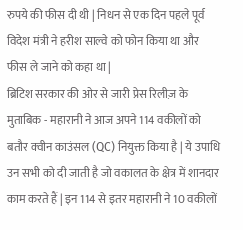रुपये की फीस दी थी | निधन से एक दिन पहले पूर्व विदेश मंत्री ने हरीश साल्वे को फोन किया था और फीस ले जाने को कहा था |
ब्रिटिश सरकार की ओर से जारी प्रेस रिलीज़ के मुताबिक - महारानी ने आज अपने 114 वकीलों को बतौर क्वीन काउंसल (QC) नियुक्त किया है | ये उपाधि उन सभी को दी जाती है जो वकालत के क्षेत्र में शानदार काम करते हैं | इन 114 से इतर महारानी ने 10 वकीलों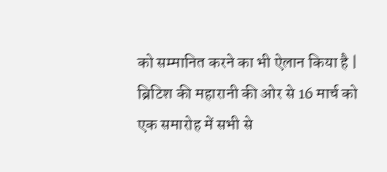को सम्मानित करने का भी ऐलान किया है | ब्रिटिश की महारानी की ओर से 16 मार्च को एक समारोह में सभी से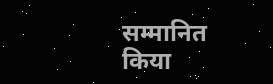सम्मानित किया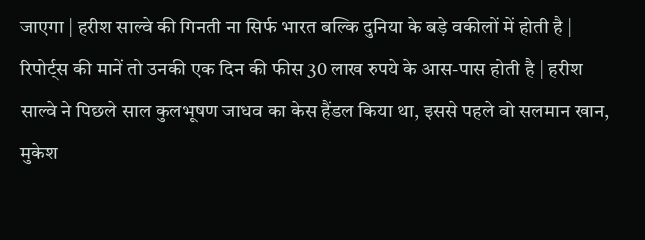जाएगा | हरीश साल्वे की गिनती ना सिर्फ भारत बल्कि दुनिया के बड़े वकीलों में होती है | रिपोर्ट्स की मानें तो उनकी एक दिन की फीस 30 लाख रुपये के आस-पास होती है | हरीश साल्वे ने पिछले साल कुलभूषण जाधव का केस हैंडल किया था, इससे पहले वो सलमान खान, मुकेश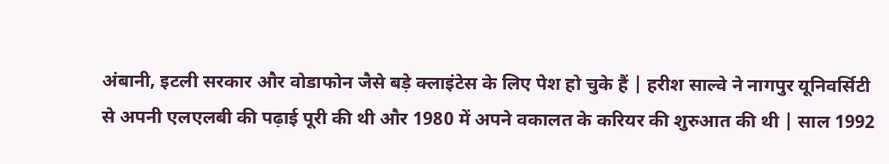अंबानी, इटली सरकार और वोडाफोन जैसे बड़े क्लाइंटेस के लिए पेश हो चुके हैं | हरीश साल्वे ने नागपुर यूनिवर्सिटी से अपनी एलएलबी की पढ़ाई पूरी की थी और 1980 में अपने वकालत के करियर की शुरुआत की थी | साल 1992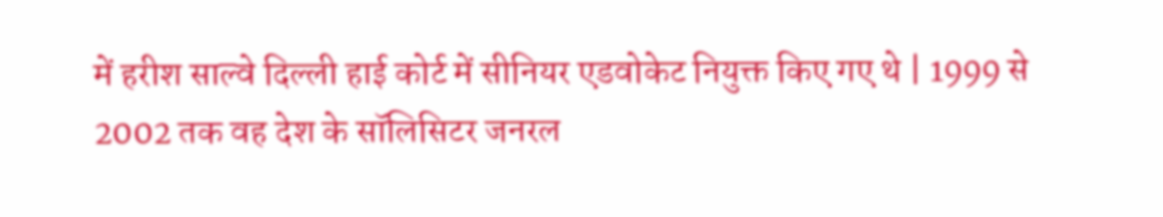में हरीश साल्वे दिल्ली हाई कोर्ट में सीनियर एडवोकेट नियुक्त किए गए थे | 1999 से 2002 तक वह देश के सॉलिसिटर जनरल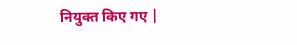नियुक्त किए गए |